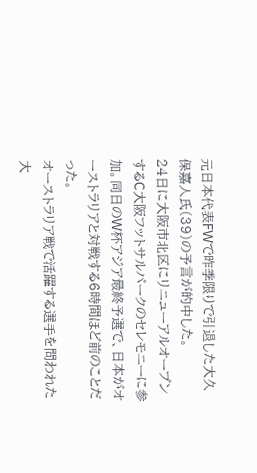元日本代表FWで昨季限りで引退した大久保嘉人氏(39)の予言が的中した。
24日に大阪市北区にリニューアルオープンするC大阪フットサルパークのセレモニーに参加。同日のW杯アジア最終予選で、日本がオーストラリアと対戦する6時間ほど前のことだった。
オーストラリア戦で活躍する選手を問われた大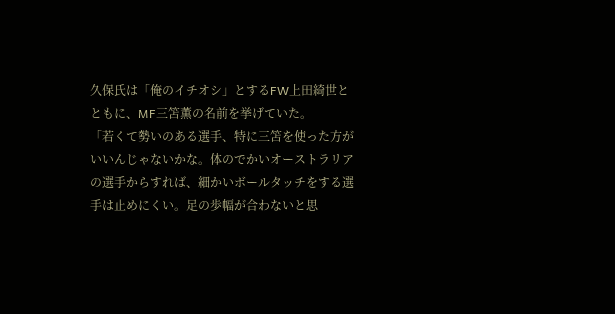久保氏は「俺のイチオシ」とするFW上田綺世とともに、MF三笘薫の名前を挙げていた。
「若くて勢いのある選手、特に三笘を使った方がいいんじゃないかな。体のでかいオーストラリアの選手からすれば、細かいボールタッチをする選手は止めにくい。足の歩幅が合わないと思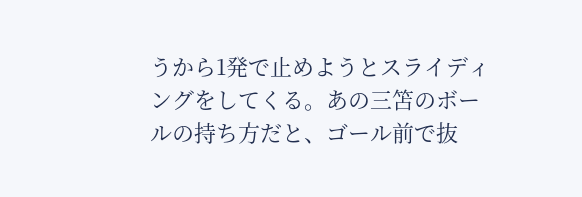うから1発で止めようとスライディングをしてくる。あの三笘のボールの持ち方だと、ゴール前で抜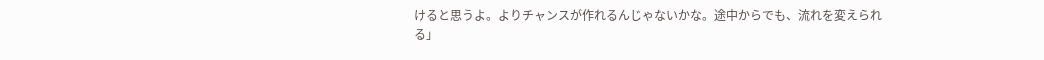けると思うよ。よりチャンスが作れるんじゃないかな。途中からでも、流れを変えられる」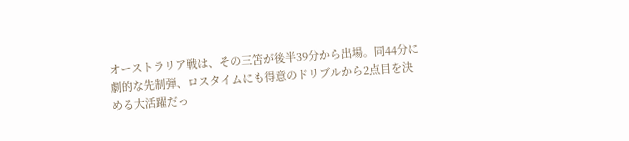オーストラリア戦は、その三笘が後半39分から出場。同44分に劇的な先制弾、ロスタイムにも得意のドリブルから2点目を決める大活躍だっ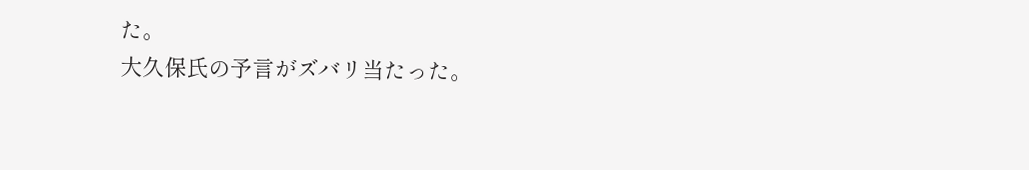た。
大久保氏の予言がズバリ当たった。